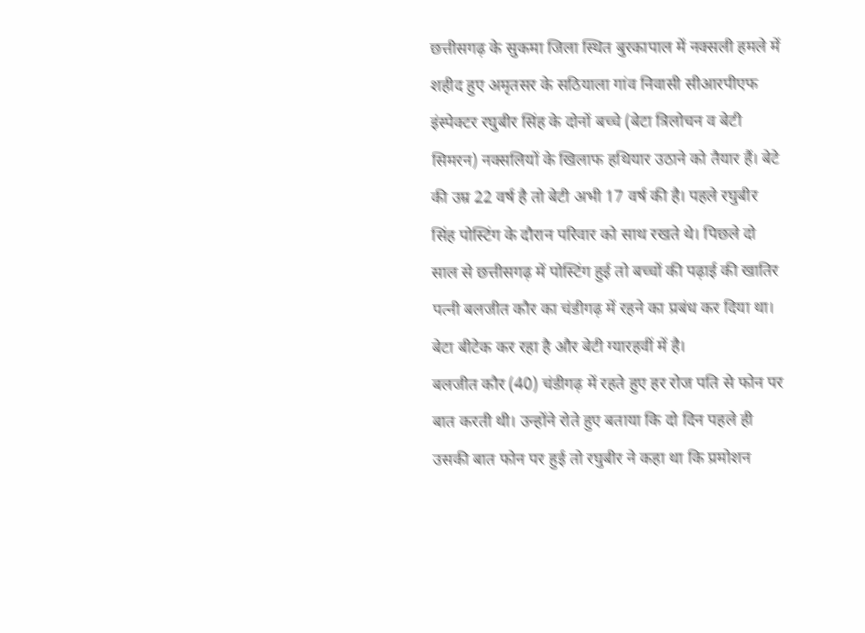छत्तीसगढ़ के सुकमा जिला स्थित बुरकापाल में नक्सली हमले में शहीद हुए अमृतसर के सठियाला गांव निवासी सीआरपीएफ इंस्पेक्टर रघुबीर सिंह के दोनों बच्चे (बेटा त्रिलोचन व बेटी सिमरन) नक्सलियों के खिलाफ हथियार उठाने को तैयार हैं। बेटे की उम्र 22 वर्ष है तो बेटी अभी 17 वर्ष की है। पहले रघुबीर सिंह पोस्टिंग के दौरान परिवार को साथ रखते थे। पिछले दो साल से छत्तीसगढ़ में पोस्टिंग हुई तो बच्चों की पढ़ाई की खातिर पत्नी बलजीत कौर का चंडीगढ़ में रहने का प्रबंध कर दिया था। बेटा बीटेक कर रहा है और बेटी ग्यारहवीं में है।
बलजीत कौर (40) चंडीगढ़ में रहते हुए हर रोज पति से फोन पर बात करती थी। उन्होंने रोते हुए बताया कि दो दिन पहले ही उसकी बात फोन पर हुई तो रघुबीर ने कहा था कि प्रमोशन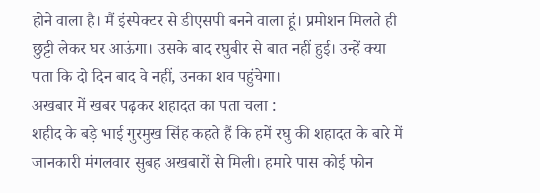होने वाला है। मैं इंस्पेक्टर से डीएसपी बनने वाला हूं। प्रमोशन मिलते ही छुट्टी लेकर घर आऊंगा। उसके बाद रघुबीर से बात नहीं हुई। उन्हें क्या पता कि दो दिन बाद वे नहीं, उनका शव पहुंचेगा।
अखबार में खबर पढ़कर शहादत का पता चला :
शहीद के बड़े भाई गुरमुख सिंह कहते हैं कि हमें रघु की शहादत के बारे में जानकारी मंगलवार सुबह अखबारों से मिली। हमारे पास कोई फोन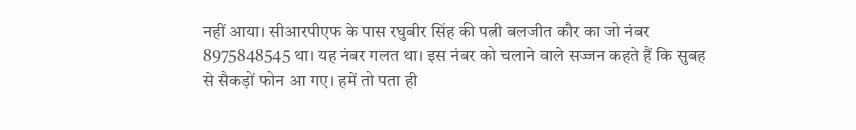नहीं आया। सीआरपीएफ के पास रघुबीर सिंह की पत्नी बलजीत कौर का जो नंबर 8975848545 था। यह नंबर गलत था। इस नंबर को चलाने वाले सज्जन कहते हैं कि सुबह से सैकड़ों फोन आ गए। हमें तो पता ही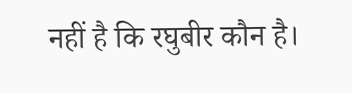नहीं है कि रघुबीर कौन है।